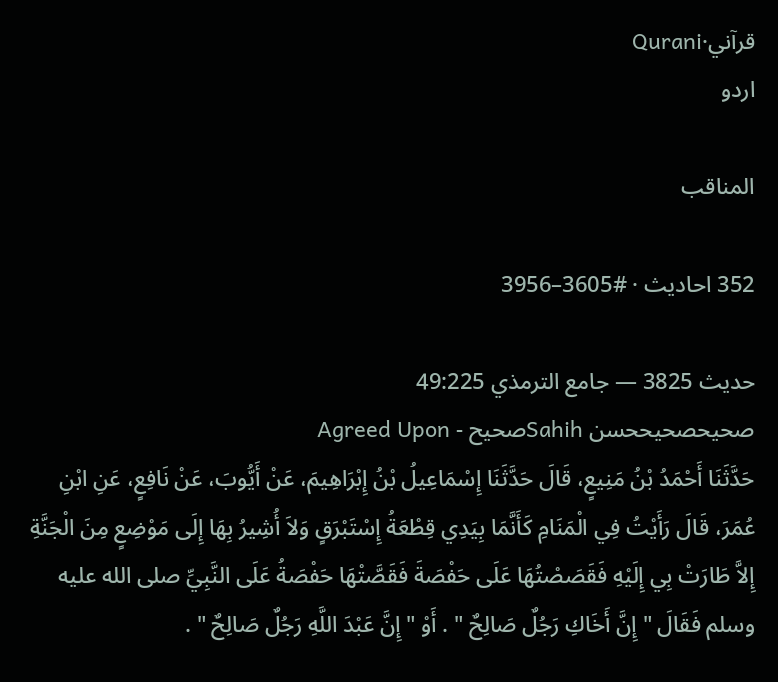قرآني·Qurani
اردو

المناقب

352 احادیث · #3605–3956

حدیث 3825 — جامع الترمذي 49:225
صحیحصحیححسن Sahihصحیح - Agreed Upon
حَدَّثَنَا أَحْمَدُ بْنُ مَنِيعٍ، قَالَ حَدَّثَنَا إِسْمَاعِيلُ بْنُ إِبْرَاهِيمَ، عَنْ أَيُّوبَ، عَنْ نَافِعٍ، عَنِ ابْنِ عُمَرَ، قَالَ رَأَيْتُ فِي الْمَنَامِ كَأَنَّمَا بِيَدِي قِطْعَةُ إِسْتَبْرَقٍ وَلاَ أُشِيرُ بِهَا إِلَى مَوْضِعٍ مِنَ الْجَنَّةِ إِلاَّ طَارَتْ بِي إِلَيْهِ فَقَصَصْتُهَا عَلَى حَفْصَةَ فَقَصَّتْهَا حَفْصَةُ عَلَى النَّبِيِّ صلى الله عليه وسلم فَقَالَ " إِنَّ أَخَاكِ رَجُلٌ صَالِحٌ " . أَوْ " إِنَّ عَبْدَ اللَّهِ رَجُلٌ صَالِحٌ " .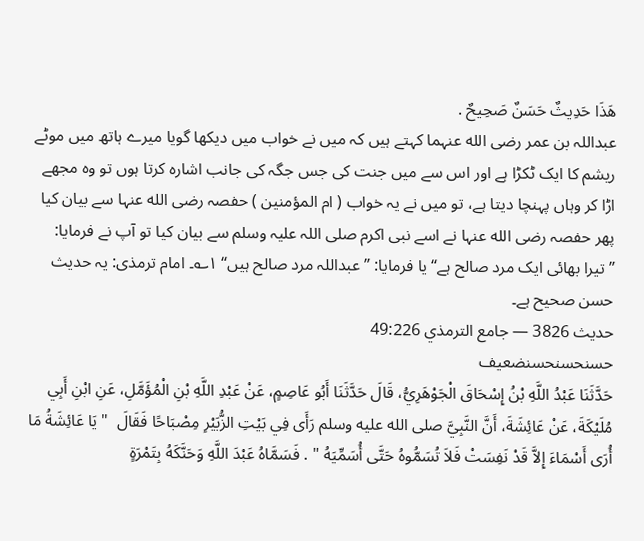هَذَا حَدِيثٌ حَسَنٌ صَحِيحٌ .
عبداللہ بن عمر رضی الله عنہما کہتے ہیں کہ میں نے خواب میں دیکھا گویا میرے ہاتھ میں موٹے ریشم کا ایک ٹکڑا ہے اور اس سے میں جنت کی جس جگہ کی جانب اشارہ کرتا ہوں تو وہ مجھے اڑا کر وہاں پہنچا دیتا ہے، تو میں نے یہ خواب ( ام المؤمنین ) حفصہ رضی الله عنہا سے بیان کیا پھر حفصہ رضی الله عنہا نے اسے نبی اکرم صلی اللہ علیہ وسلم سے بیان کیا تو آپ نے فرمایا: ”تیرا بھائی ایک مرد صالح ہے“ یا فرمایا: ”عبداللہ مرد صالح ہیں“ ۱؎۔ امام ترمذی: یہ حدیث حسن صحیح ہے۔
حدیث 3826 — جامع الترمذي 49:226
حسنحسنحسنضعیف
حَدَّثَنَا عَبْدُ اللَّهِ بْنُ إِسْحَاقَ الْجَوْهَرِيُّ، قَالَ حَدَّثَنَا أَبُو عَاصِمٍ، عَنْ عَبْدِ اللَّهِ بْنِ الْمُؤَمَّلِ، عَنِ ابْنِ أَبِي مُلَيْكَةَ، عَنْ عَائِشَةَ، أَنَّ النَّبِيَّ صلى الله عليه وسلم رَأَى فِي بَيْتِ الزُّبَيْرِ مِصْبَاحًا فَقَالَ  " يَا عَائِشَةُ مَا أُرَى أَسْمَاءَ إِلاَّ قَدْ نَفِسَتْ فَلاَ تُسَمُّوهُ حَتَّى أُسَمِّيَهُ " . فَسَمَّاهُ عَبْدَ اللَّهِ وَحَنَّكَهُ بِتَمْرَةٍ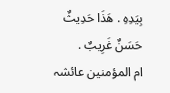بِيَدِهِ . هَذَا حَدِيثٌ حَسَنٌ غَرِيبٌ .
ام المؤمنین عائشہ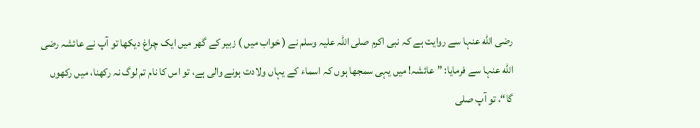رضی الله عنہا سے روایت ہے کہ نبی اکرم صلی اللہ علیہ وسلم نے ( خواب میں ) زبیر کے گھر میں ایک چراغ دیکھا تو آپ نے عائشہ رضی الله عنہا سے فرمایا: ”عائشہ! میں یہی سمجھا ہوں کہ اسماء کے یہاں ولادت ہونے والی ہے، تو اس کا نام تم لوگ نہ رکھنا، میں رکھوں گا“، تو آپ صلی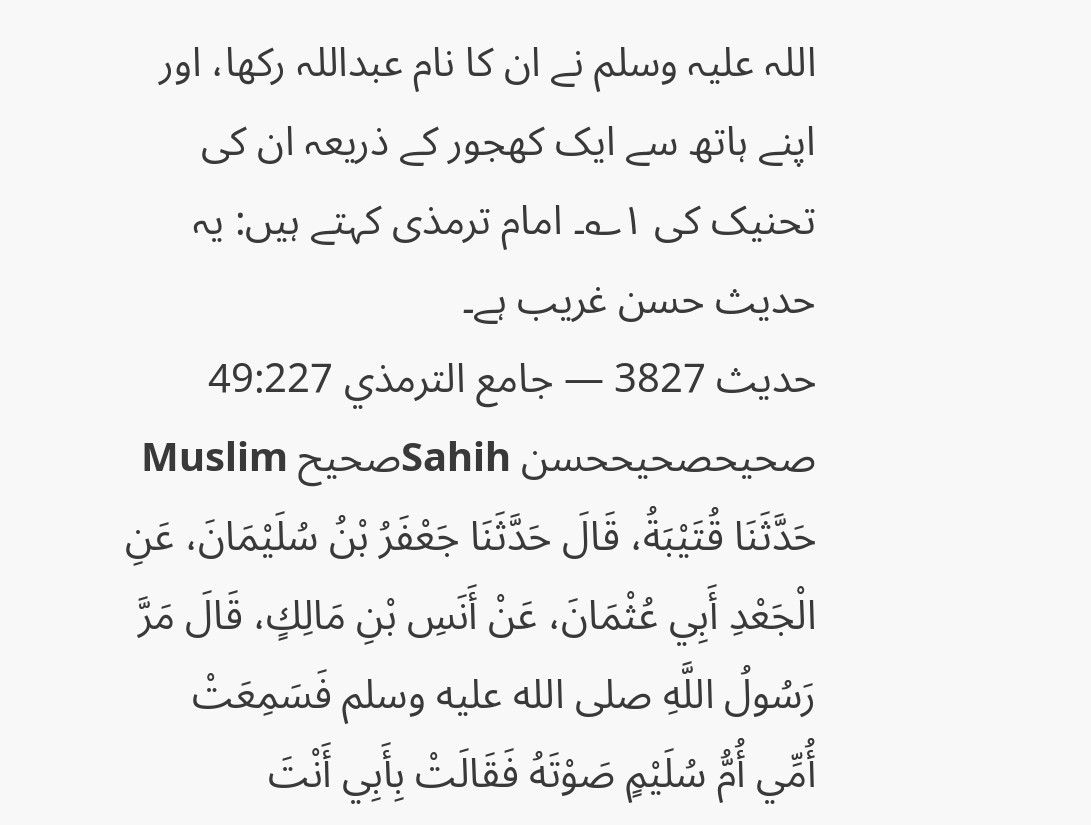اللہ علیہ وسلم نے ان کا نام عبداللہ رکھا، اور اپنے ہاتھ سے ایک کھجور کے ذریعہ ان کی تحنیک کی ۱؎۔ امام ترمذی کہتے ہیں: یہ حدیث حسن غریب ہے۔
حدیث 3827 — جامع الترمذي 49:227
صحیحصحیححسن Sahihصحیح Muslim
حَدَّثَنَا قُتَيْبَةُ، قَالَ حَدَّثَنَا جَعْفَرُ بْنُ سُلَيْمَانَ، عَنِ الْجَعْدِ أَبِي عُثْمَانَ، عَنْ أَنَسِ بْنِ مَالِكٍ، قَالَ مَرَّ رَسُولُ اللَّهِ صلى الله عليه وسلم فَسَمِعَتْ أُمِّي أُمُّ سُلَيْمٍ صَوْتَهُ فَقَالَتْ بِأَبِي أَنْتَ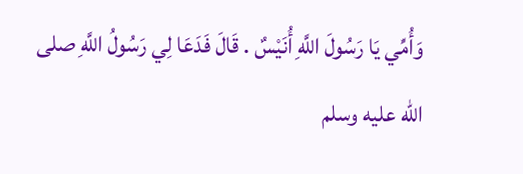وَأُمِّي يَا رَسُولَ اللَّهِ أُنَيْسٌ . قَالَ فَدَعَا لِي رَسُولُ اللَّهِ صلى الله عليه وسلم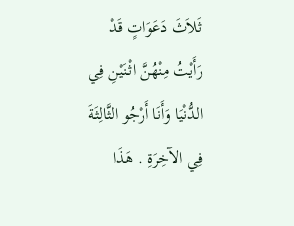ثَلاَثَ دَعَوَاتٍ قَدْ رَأَيْتُ مِنْهُنَّ اثْنَيْنِ فِي الدُّنْيَا وَأَنَا أَرْجُو الثَّالِثَةَ فِي الآخِرَةِ . هَذَا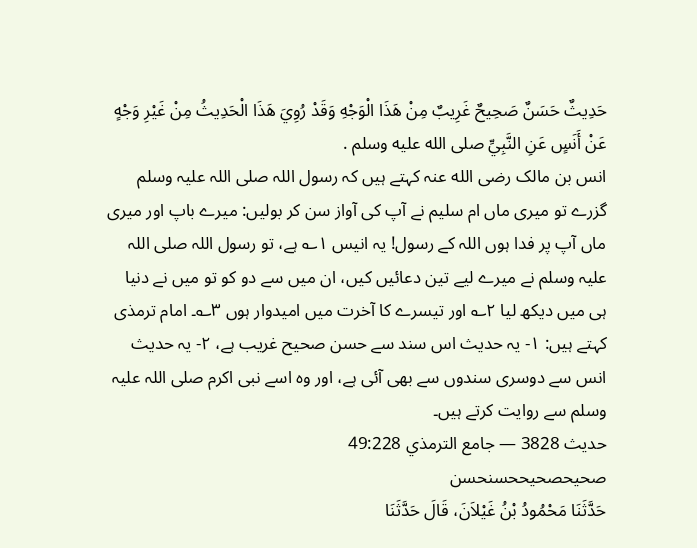حَدِيثٌ حَسَنٌ صَحِيحٌ غَرِيبٌ مِنْ هَذَا الْوَجْهِ وَقَدْ رُوِيَ هَذَا الْحَدِيثُ مِنْ غَيْرِ وَجْهٍ عَنْ أَنَسٍ عَنِ النَّبِيِّ صلى الله عليه وسلم .
انس بن مالک رضی الله عنہ کہتے ہیں کہ رسول اللہ صلی اللہ علیہ وسلم گزرے تو میری ماں ام سلیم نے آپ کی آواز سن کر بولیں: میرے باپ اور میری ماں آپ پر فدا ہوں اللہ کے رسول! یہ انیس ۱؎ ہے، تو رسول اللہ صلی اللہ علیہ وسلم نے میرے لیے تین دعائیں کیں، ان میں سے دو کو تو میں نے دنیا ہی میں دیکھ لیا ۲؎ اور تیسرے کا آخرت میں امیدوار ہوں ۳؎۔ امام ترمذی کہتے ہیں: ۱- یہ حدیث اس سند سے حسن صحیح غریب ہے، ۲- یہ حدیث انس سے دوسری سندوں سے بھی آئی ہے، اور وہ اسے نبی اکرم صلی اللہ علیہ وسلم سے روایت کرتے ہیں۔
حدیث 3828 — جامع الترمذي 49:228
صحیحصحیححسنحسن
حَدَّثَنَا مَحْمُودُ بْنُ غَيْلاَنَ، قَالَ حَدَّثَنَا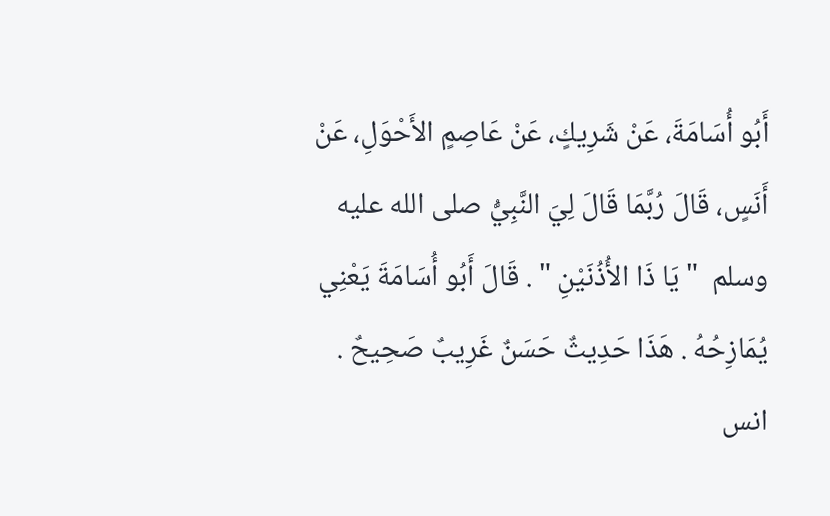أَبُو أُسَامَةَ، عَنْ شَرِيكٍ، عَنْ عَاصِمٍ الأَحْوَلِ، عَنْ أَنَسٍ، قَالَ رُبَّمَا قَالَ لِيَ النَّبِيُّ صلى الله عليه وسلم  " يَا ذَا الأُذُنَيْنِ " . قَالَ أَبُو أُسَامَةَ يَعْنِي يُمَازِحُهُ . هَذَا حَدِيثٌ حَسَنٌ غَرِيبٌ صَحِيحٌ .
انس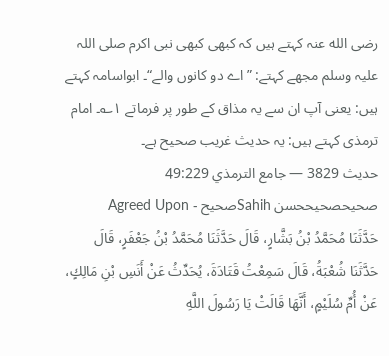رضی الله عنہ کہتے ہیں کہ کبھی کبھی نبی اکرم صلی اللہ علیہ وسلم مجھے کہتے: ”اے دو کانوں والے“۔ ابواسامہ کہتے ہیں: یعنی آپ ان سے یہ مذاق کے طور پر فرماتے ۱؎۔ امام ترمذی کہتے ہیں: یہ حدیث غریب صحیح ہے۔
حدیث 3829 — جامع الترمذي 49:229
صحیحصحیححسن Sahihصحیح - Agreed Upon
حَدَّثَنَا مُحَمَّدُ بْنُ بَشَّارٍ، قَالَ حَدَّثَنَا مُحَمَّدُ بْنُ جَعْفَرٍ، قَالَ حَدَّثَنَا شُعْبَةُ، قَالَ سَمِعْتُ قَتَادَةَ، يُحَدِّثُ عَنْ أَنَسِ بْنِ مَالِكٍ، عَنْ أُمِّ سُلَيْمٍ، أَنَّهَا قَالَتْ يَا رَسُولَ اللَّهِ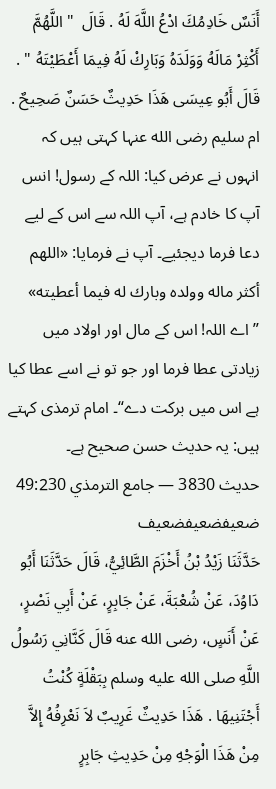أَنَسٌ خَادِمُكَ ادْعُ اللَّهَ لَهُ . قَالَ  " اللَّهُمَّ أَكْثِرْ مَالَهُ وَوَلَدَهُ وَبَارِكْ لَهُ فِيمَا أَعْطَيْتَهُ " . قَالَ أَبُو عِيسَى هَذَا حَدِيثٌ حَسَنٌ صَحِيحٌ .
ام سلیم رضی الله عنہا کہتی ہیں کہ انہوں نے عرض کیا: اللہ کے رسول! انس آپ کا خادم ہے، آپ اللہ سے اس کے لیے دعا فرما دیجئیے۔ آپ نے فرمایا: «اللهم أكثر ماله وولده وبارك له فيما أعطيته» ”اے اللہ! اس کے مال اور اولاد میں زیادتی عطا فرما اور جو تو نے اسے عطا کیا ہے اس میں برکت دے“۔ امام ترمذی کہتے ہیں: یہ حدیث حسن صحیح ہے۔
حدیث 3830 — جامع الترمذي 49:230
ضعیفضعیفضعیف
حَدَّثَنَا زَيْدُ بْنُ أَخْزَمَ الطَّائِيُّ، قَالَ حَدَّثَنَا أَبُو دَاوُدَ، عَنْ شُعْبَةَ، عَنْ جَابِرٍ، عَنْ أَبِي نَصْرٍ، عَنْ أَنَسٍ، رضى الله عنه قَالَ كَنَّانِي رَسُولُ اللَّهِ صلى الله عليه وسلم بِبَقْلَةٍ كُنْتُ أَجْتَنِيهَا . هَذَا حَدِيثٌ غَرِيبٌ لاَ نَعْرِفُهُ إِلاَّ مِنْ هَذَا الْوَجْهِ مِنْ حَدِيثِ جَابِرٍ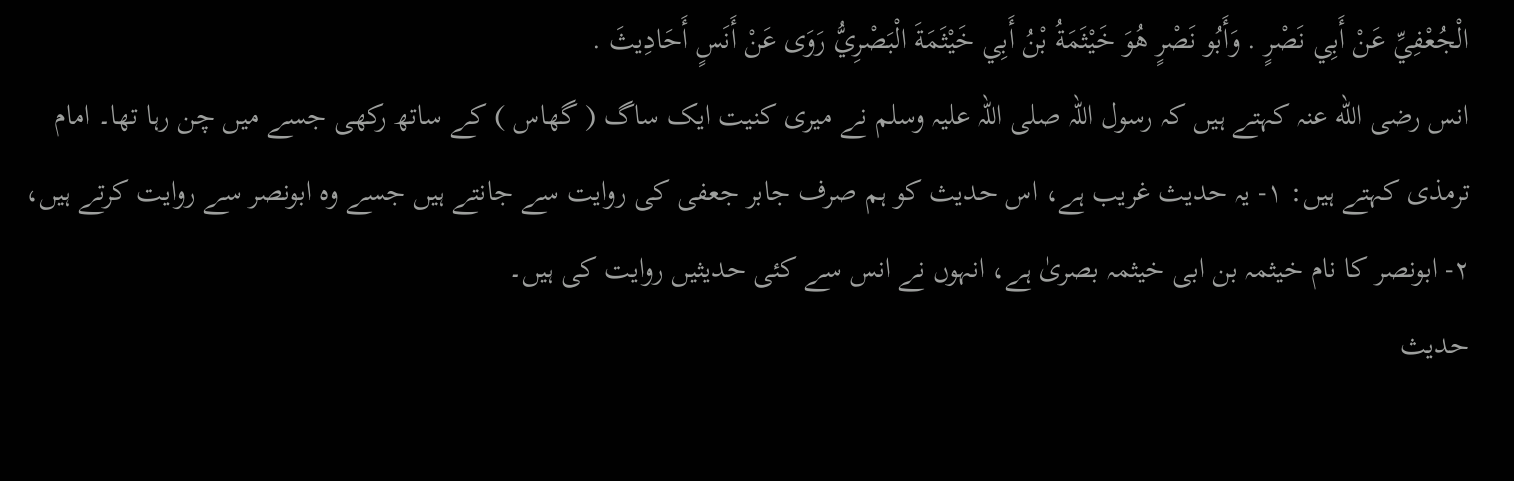الْجُعْفِيِّ عَنْ أَبِي نَصْرٍ . وَأَبُو نَصْرٍ هُوَ خَيْثَمَةُ بْنُ أَبِي خَيْثَمَةَ الْبَصْرِيُّ رَوَى عَنْ أَنَسٍ أَحَادِيثَ .
انس رضی الله عنہ کہتے ہیں کہ رسول اللہ صلی اللہ علیہ وسلم نے میری کنیت ایک ساگ ( گھاس ) کے ساتھ رکھی جسے میں چن رہا تھا۔ امام ترمذی کہتے ہیں: ۱- یہ حدیث غریب ہے، اس حدیث کو ہم صرف جابر جعفی کی روایت سے جانتے ہیں جسے وہ ابونصر سے روایت کرتے ہیں، ۲- ابونصر کا نام خیثمہ بن ابی خیثمہ بصریٰ ہے، انہوں نے انس سے کئی حدیثیں روایت کی ہیں۔
حدیث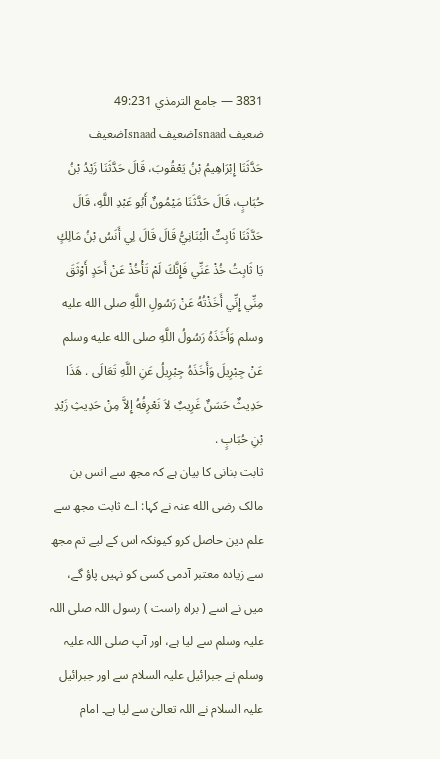3831 — جامع الترمذي 49:231
ضعیف Isnaadضعیف Isnaadضعیف
حَدَّثَنَا إِبْرَاهِيمُ بْنُ يَعْقُوبَ، قَالَ حَدَّثَنَا زَيْدُ بْنُ حُبَابٍ، قَالَ حَدَّثَنَا مَيْمُونٌ أَبُو عَبْدِ اللَّهِ، قَالَ حَدَّثَنَا ثَابِتٌ الْبُنَانِيُّ قَالَ قَالَ لِي أَنَسُ بْنُ مَالِكٍ يَا ثَابِتُ خُذْ عَنِّي فَإِنَّكَ لَمْ تَأْخُذْ عَنْ أَحَدٍ أَوْثَقَ مِنِّي إِنِّي أَخَذْتُهُ عَنْ رَسُولِ اللَّهِ صلى الله عليه وسلم وَأَخَذَهُ رَسُولُ اللَّهِ صلى الله عليه وسلم عَنْ جِبْرِيلَ وَأَخَذَهُ جِبْرِيلُ عَنِ اللَّهِ تَعَالَى . هَذَا حَدِيثٌ حَسَنٌ غَرِيبٌ لاَ نَعْرِفُهُ إِلاَّ مِنْ حَدِيثِ زَيْدِ بْنِ حُبَابٍ .
ثابت بنانی کا بیان ہے کہ مجھ سے انس بن مالک رضی الله عنہ نے کہا: اے ثابت مجھ سے علم دین حاصل کرو کیونکہ اس کے لیے تم مجھ سے زیادہ معتبر آدمی کسی کو نہیں پاؤ گے، میں نے اسے ( براہ راست ) رسول اللہ صلی اللہ علیہ وسلم سے لیا ہے، اور آپ صلی اللہ علیہ وسلم نے جبرائیل علیہ السلام سے اور جبرائیل علیہ السلام نے اللہ تعالیٰ سے لیا ہے۔ امام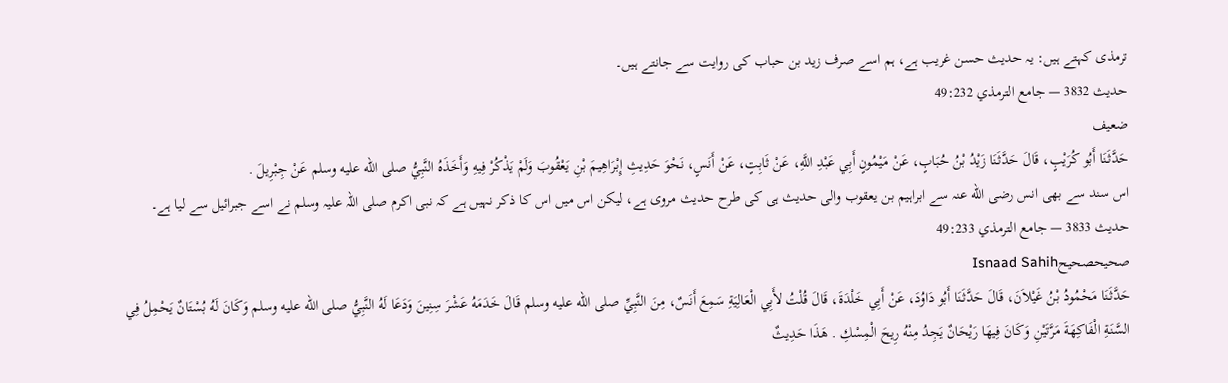ترمذی کہتے ہیں: یہ حدیث حسن غریب ہے، ہم اسے صرف زید بن حباب کی روایت سے جانتے ہیں۔
حدیث 3832 — جامع الترمذي 49:232
ضعیف
حَدَّثَنَا أَبُو كُرَيْبٍ، قَالَ حَدَّثَنَا زَيْدُ بْنُ حُبَابٍ، عَنْ مَيْمُونٍ أَبِي عَبْدِ اللَّهِ، عَنْ ثَابِتٍ، عَنْ أَنَسٍ، نَحْوَ حَدِيثِ إِبْرَاهِيمَ بْنِ يَعْقُوبَ وَلَمْ يَذْكُرْ فِيهِ وَأَخَذَهُ النَّبِيُّ صلى الله عليه وسلم عَنْ جِبْرِيلَ .
اس سند سے بھی انس رضی الله عنہ سے ابراہیم بن یعقوب والی حدیث ہی کی طرح حدیث مروی ہے، لیکن اس میں اس کا ذکر نہیں ہے کہ نبی اکرم صلی اللہ علیہ وسلم نے اسے جبرائیل سے لیا ہے۔
حدیث 3833 — جامع الترمذي 49:233
صحیحصحیحIsnaad Sahih
حَدَّثَنَا مَحْمُودُ بْنُ غَيْلاَنَ، قَالَ حَدَّثَنَا أَبُو دَاوُدَ، عَنْ أَبِي خَلْدَةَ، قَالَ قُلْتُ لأَبِي الْعَالِيَةِ سَمِعَ أَنَسٌ، مِنَ النَّبِيِّ صلى الله عليه وسلم قَالَ خَدَمَهُ عَشْرَ سِنِينَ وَدَعَا لَهُ النَّبِيُّ صلى الله عليه وسلم وَكَانَ لَهُ بُسْتَانٌ يَحْمِلُ فِي السَّنَةِ الْفَاكِهَةَ مَرَّتَيْنِ وَكَانَ فِيهَا رَيْحَانٌ يَجِدُ مِنْهُ رِيحَ الْمِسْكِ . هَذَا حَدِيثٌ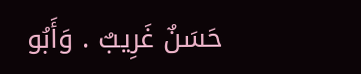حَسَنٌ غَرِيبٌ . وَأَبُو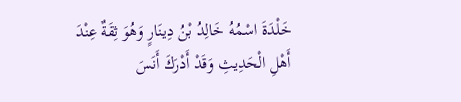خَلْدَةَ اسْمُهُ خَالِدُ بْنُ دِينَارٍ وَهُوَ ثِقَةٌ عِنْدَ أَهْلِ الْحَدِيثِ وَقَدْ أَدْرَكَ أَنَسَ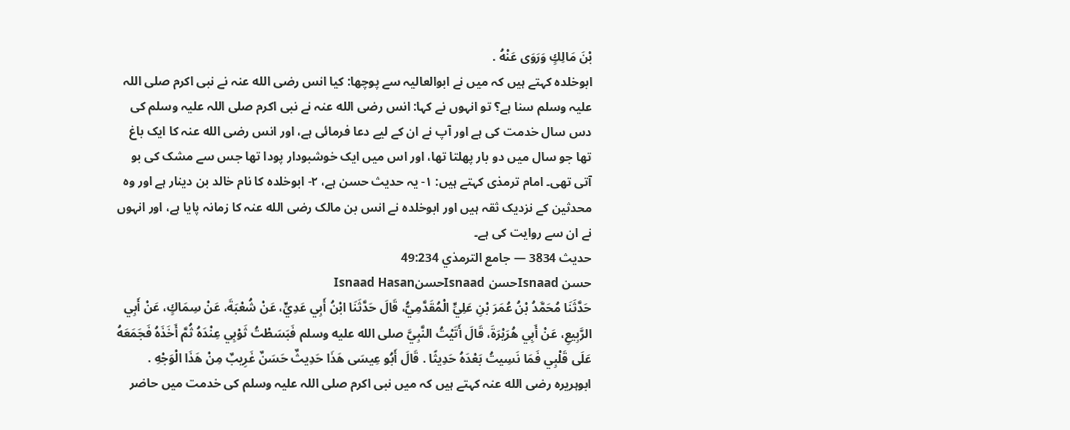بْنَ مَالِكٍ وَرَوَى عَنْهُ .
ابوخلدہ کہتے ہیں کہ میں نے ابوالعالیہ سے پوچھا: کیا انس رضی الله عنہ نے نبی اکرم صلی اللہ علیہ وسلم سنا ہے؟ تو انہوں نے کہا: انس رضی الله عنہ نے نبی اکرم صلی اللہ علیہ وسلم کی دس سال خدمت کی ہے اور آپ نے ان کے لیے دعا فرمائی ہے، اور انس رضی الله عنہ کا ایک باغ تھا جو سال میں دو بار پھلتا تھا، اور اس میں ایک خوشبودار پودا تھا جس سے مشک کی بو آتی تھی۔ امام ترمذی کہتے ہیں: ۱- یہ حدیث حسن ہے، ۲- ابوخلدہ کا نام خالد بن دینار ہے اور وہ محدثین کے نزدیک ثقہ ہیں اور ابوخلدہ نے انس بن مالک رضی الله عنہ کا زمانہ پایا ہے، اور انہوں نے ان سے روایت کی ہے۔
حدیث 3834 — جامع الترمذي 49:234
حسن Isnaadحسن IsnaadحسنIsnaad Hasan
حَدَّثَنَا مُحَمَّدُ بْنُ عُمَرَ بْنِ عَلِيٍّ الْمُقَدَّمِيُّ، قَالَ حَدَّثَنَا ابْنُ أَبِي عَدِيٍّ، عَنْ شُعْبَةَ، عَنْ سِمَاكٍ، عَنْ أَبِي الرَّبِيعِ، عَنْ أَبِي هُرَيْرَةَ، قَالَ أَتَيْتُ النَّبِيَّ صلى الله عليه وسلم فَبَسَطْتُ ثَوْبِي عِنْدَهُ ثُمَّ أَخَذَهُ فَجَمَعَهُ عَلَى قَلْبِي فَمَا نَسِيتُ بَعْدَهُ حَدِيثًا . قَالَ أَبُو عِيسَى هَذَا حَدِيثٌ حَسَنٌ غَرِيبٌ مِنْ هَذَا الْوَجْهِ .
ابوہریرہ رضی الله عنہ کہتے ہیں کہ میں نبی اکرم صلی اللہ علیہ وسلم کی خدمت میں حاضر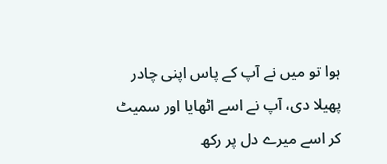ہوا تو میں نے آپ کے پاس اپنی چادر پھیلا دی، آپ نے اسے اٹھایا اور سمیٹ کر اسے میرے دل پر رکھ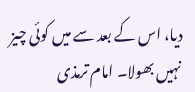دیا، اس کے بعد سے میں کوئی چیز نہیں بھولا۔ امام ترمذی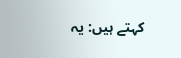کہتے ہیں: یہ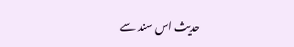حدیث اس سند سے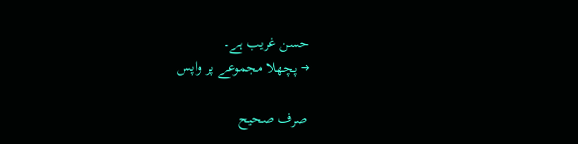حسن غریب ہے۔
→ پچھلا مجموعے پر واپس

صرف صحیح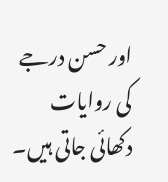اور حسن درجے کی روایات دکھائی جاتی ہیں۔